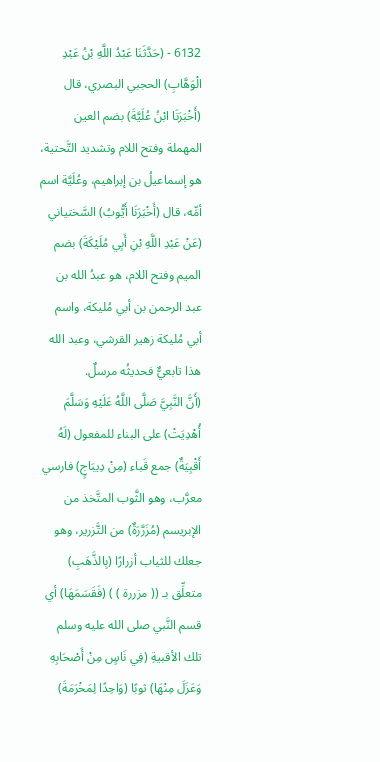6132 - (حَدَّثَنَا عَبْدُ اللَّهِ بْنُ عَبْدِ الْوَهَّابِ) الحجبي البصري، قال (أَخْبَرَنَا ابْنُ عُلَيَّةَ) بضم العين المهملة وفتح اللام وتشديد التَّحتية، هو إسماعيلُ بن إبراهيم، وعُلَيَّة اسم أمِّه، قال (أَخْبَرَنَا أَيُّوبُ) السَّختياني (عَنْ عَبْدِ اللَّهِ بْنِ أَبِي مُلَيْكَةَ) بضم الميم وفتح اللام، هو عبدُ الله بن عبد الرحمن بن أبي مُليكة، واسم أبي مُليكة زهير القرشي، وعبد الله هذا تابعيٌّ فحديثُه مرسلٌ.
(أَنَّ النَّبِيَّ صَلَّى اللَّهُ عَلَيْهِ وَسَلَّمَ أُهْدِيَتْ) على البناء للمفعول (لَهُ أَقْبِيَةٌ) جمع قَباء (مِنْ دِيبَاجٍ) فارسي معرَّب، وهو الثَّوب المتَّخذ من الإبريسم (مُزَرَّرَةٌ) من التَّزرير، وهو جعلك للثياب أزرارًا (بِالذَّهَبِ) متعلِّق بـ (( مزررة ) ) (فَقَسَمَهَا) أي قسم النَّبي صلى الله عليه وسلم تلك الأقبيةِ (فِي نَاسٍ مِنْ أَصْحَابِهِ وَعَزَلَ مِنْهَا) ثوبًا (وَاحِدًا لِمَخْرَمَةَ)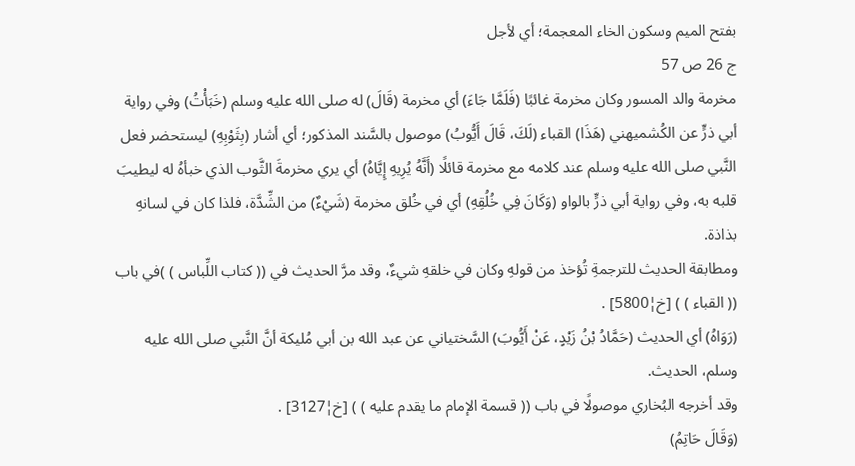بفتح الميم وسكون الخاء المعجمة؛ أي لأجل
ج 26 ص 57
مخرمة والد المسور وكان مخرمة غائبًا (فَلَمَّا جَاءَ) أي مخرمة (قَالَ) له صلى الله عليه وسلم (خَبَأْتُ) وفي رواية أبي ذرٍّ عن الكُشميهني (هَذَا) القباء (لَكَ، قَالَ أَيُّوبُ) موصول بالسَّند المذكور؛ أي أشار (بِثَوْبِهِ) ليستحضر فعل النَّبي صلى الله عليه وسلم عند كلامه مع مخرمة قائلًا (أَنَّهُ يُرِيهِ إِيَّاهُ) أي يري مخرمةَ الثَّوب الذي خبأهُ له ليطيبَ قلبه به، وفي رواية أبي ذرٍّ بالواو (وَكَانَ فِي خُلُقِهِ) أي في خُلق مخرمة (شَيْءٌ) من الشِّدَّة، فلذا كان في لسانهِ بذاذة.
ومطابقة الحديث للترجمةِ تُؤخذ من قولهِ وكان في خلقهِ شيءٌ، وقد مرَّ الحديث في (( كتاب اللِّباس ) )في باب (( القباء ) ) [خ¦5800] .
(رَوَاهُ) أي الحديث (حَمَّادُ بْنُ زَيْدٍ، عَنْ أَيُّوبَ) السَّختياني عن عبد الله بن أبي مُليكة أنَّ النَّبي صلى الله عليه وسلم، الحديث.
وقد أخرجه البُخاري موصولًا في باب (( قسمة الإمام ما يقدم عليه ) ) [خ¦3127] .
(وَقَالَ حَاتِمُ)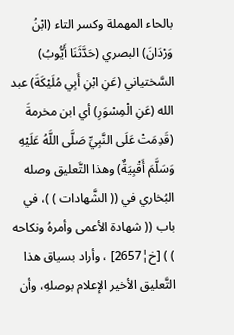بالحاء المهملة وكسر التاء (ابْنُ وَرْدَانَ) البصري (حَدَّثَنَا أَيُّوبُ) السَّختياني (عَنِ ابْنِ أَبِي مُلَيْكَةَ) عبد الله (عَنِ الْمِسْوَرِ) أي ابن مخرمةَ (قَدِمَتْ عَلَى النَّبِيِّ صَلَّى اللَّهُ عَلَيْهِ وَسَلَّمَ أَقْبِيَةٌ) وهذا التَّعليق وصله البُخاري في (( الشَّهادات ) )، في باب (( شهادة الأعمى وأمرهُ ونكاحه ) ) [خ¦2657] ، وأراد بسياق هذا التَّعليق الأخير الإعلام بوصلهِ، وأن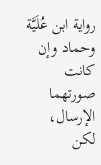رواية ابن عُلَيَّة وحماد وإن كانت صورتهما الإرسال، لكن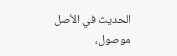الحديث في الأصل موصول،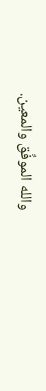والله الموفِّق والمعين.